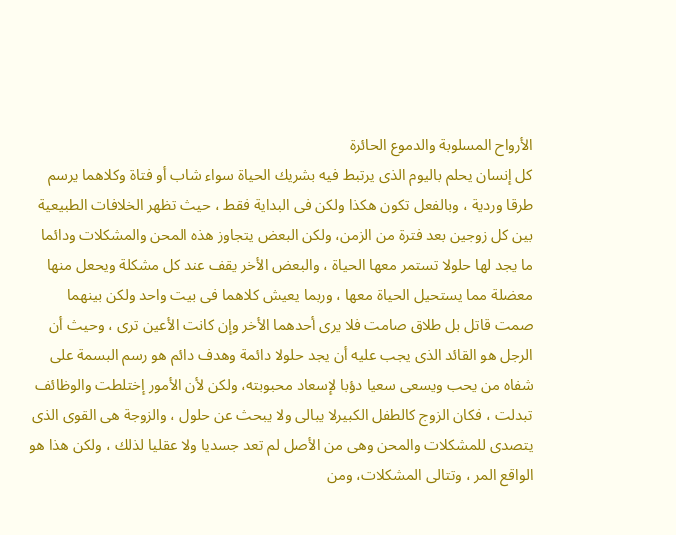الأرواح المسلوبة والدموع الحائرة
كل إنسان يحلم باليوم الذى يرتبط فيه بشريك الحياة سواء شاب أو فتاة وكلاهما يرسم طرقا وردية ، وبالفعل تكون هكذا ولكن فى البداية فقط ، حيث تظهر الخلافات الطبيعية بين كل زوجين بعد فترة من الزمن، ولكن البعض يتجاوز هذه المحن والمشكلات ودائما ما يجد لها حلولا تستمر معها الحياة ، والبعض الأخر يقف عند كل مشكلة ويحعل منها معضلة مما يستحيل الحياة معها ، وربما يعيش كلاهما فى بيت واحد ولكن بينهما صمت قاتل بل طلاق صامت فلا يرى أحدهما الأخر وإن كانت الأعين ترى ، وحيث أن الرجل هو القائد الذى يجب عليه أن يجد حلولا دائمة وهدف دائم هو رسم البسمة على شفاه من يحب ويسعى سعيا دؤبا لإسعاد محبوبته، ولكن لأن الأمور إختلطت والوظائف تبدلت ، فكان الزوج كالطفل الكبيرلا يبالى ولا يبحث عن حلول ، والزوجة هى القوى الذى يتصدى للمشكلات والمحن وهى من الأصل لم تعد جسديا ولا عقليا لذلك ، ولكن هذا هو الواقع المر ، وتتالى المشكلات، ومن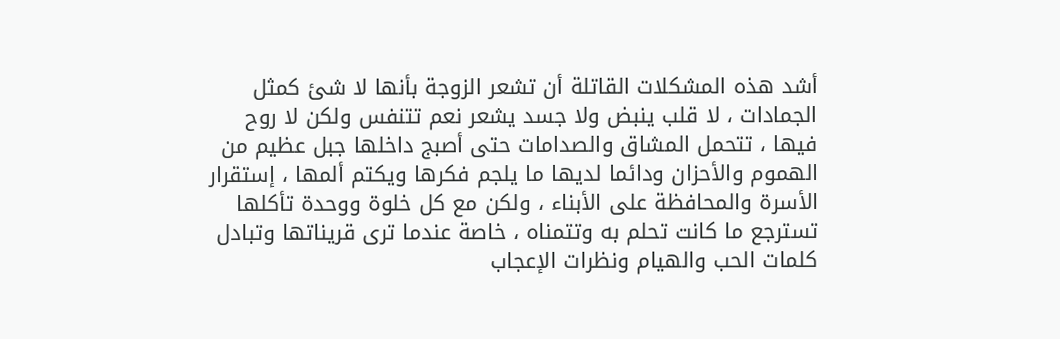أشد هذه المشكلات القاتلة أن تشعر الزوجة بأنها لا شئ كمثل الجمادات ، لا قلب ينبض ولا جسد يشعر نعم تتنفس ولكن لا روح فيها ، تتحمل المشاق والصدامات حتى أصبج داخلها جبل عظيم من الهموم والأحزان ودائما لديها ما يلجم فكرها ويكتم ألمها ، إستقرار الأسرة والمحافظة على الأبناء ، ولكن مع كل خلوة ووحدة تأكلها تسترجع ما كانت تحلم به وتتمناه ، خاصة عندما ترى قريناتها وتبادل كلمات الحب والهيام ونظرات الإعجاب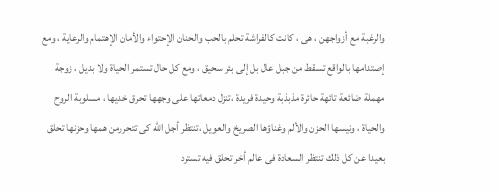والرغبة مع أزواجهن ، هى ، كانت كالفراشة تحلم بالحب والحنان الإحتواء والأمان الإهتمام والرعاية ، ومع إصتدامها بالواقع تسقط من جبل عال بل إلى بئر سحيق ، ومع كل حال تستمر الحياة ولا بديل ، زوجة مهملة ضائعة تائهة حائرة مذبذبة وحيدة فريدة ،تنزل دمعاتها على وجهها تحرق خديها ، مسلوبة الروح والحياة ، ونيسها الحزن والألم وغناؤها الصريخ والعويل ،تنتظر أجل الله كى تتحررمن همها وحزنها تحلق بعيدا عن كل ذلك تنتظر السعادة فى عالم أخر تحلق فيه تسترد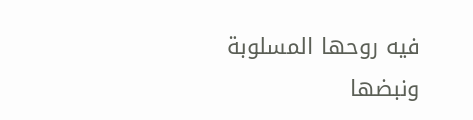فيه روحها المسلوبة ونبضها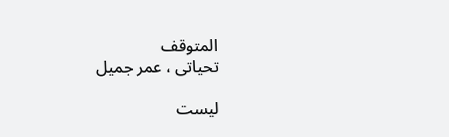المتوقف
تحياتى ، عمر جميل

ليست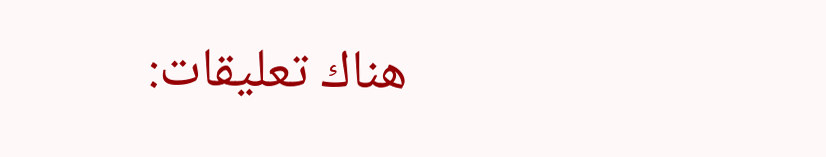هناك تعليقات: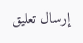إرسال تعليق